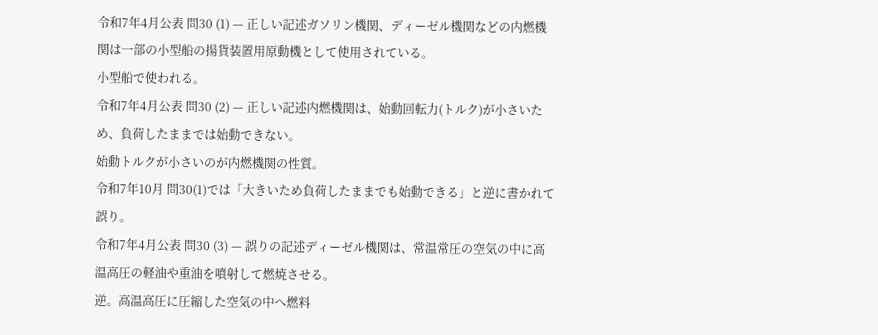令和7年4月公表 問30 (1) — 正しい記述ガソリン機関、ディーゼル機関などの内燃機関は一部の小型船の揚貨装置用原動機として使用されている。
小型船で使われる。
令和7年4月公表 問30 (2) — 正しい記述内燃機関は、始動回転力(トルク)が小さいため、負荷したままでは始動できない。
始動トルクが小さいのが内燃機関の性質。
令和7年10月 問30(1)では「大きいため負荷したままでも始動できる」と逆に書かれて誤り。
令和7年4月公表 問30 (3) — 誤りの記述ディーゼル機関は、常温常圧の空気の中に高温高圧の軽油や重油を噴射して燃焼させる。
逆。高温高圧に圧縮した空気の中へ燃料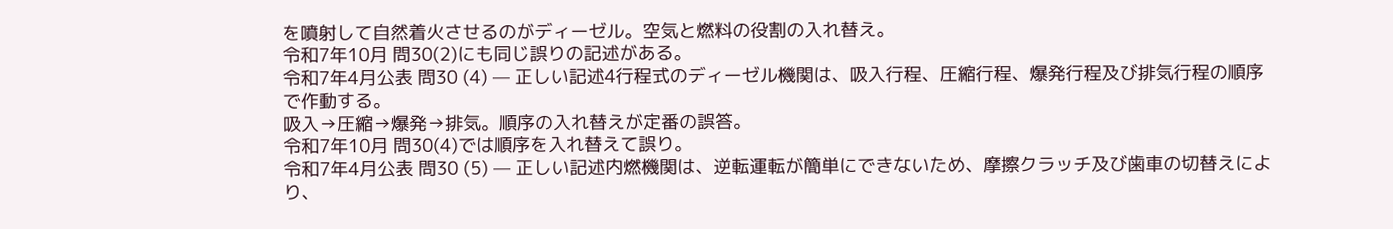を噴射して自然着火させるのがディーゼル。空気と燃料の役割の入れ替え。
令和7年10月 問30(2)にも同じ誤りの記述がある。
令和7年4月公表 問30 (4) — 正しい記述4行程式のディーゼル機関は、吸入行程、圧縮行程、爆発行程及び排気行程の順序で作動する。
吸入→圧縮→爆発→排気。順序の入れ替えが定番の誤答。
令和7年10月 問30(4)では順序を入れ替えて誤り。
令和7年4月公表 問30 (5) — 正しい記述内燃機関は、逆転運転が簡単にできないため、摩擦クラッチ及び歯車の切替えにより、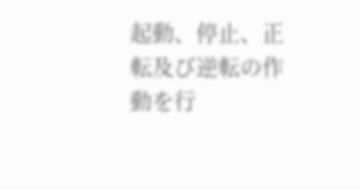起動、停止、正転及び逆転の作動を行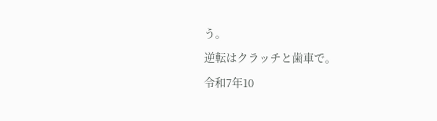う。
逆転はクラッチと歯車で。
令和7年10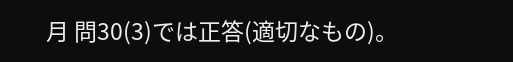月 問30(3)では正答(適切なもの)。